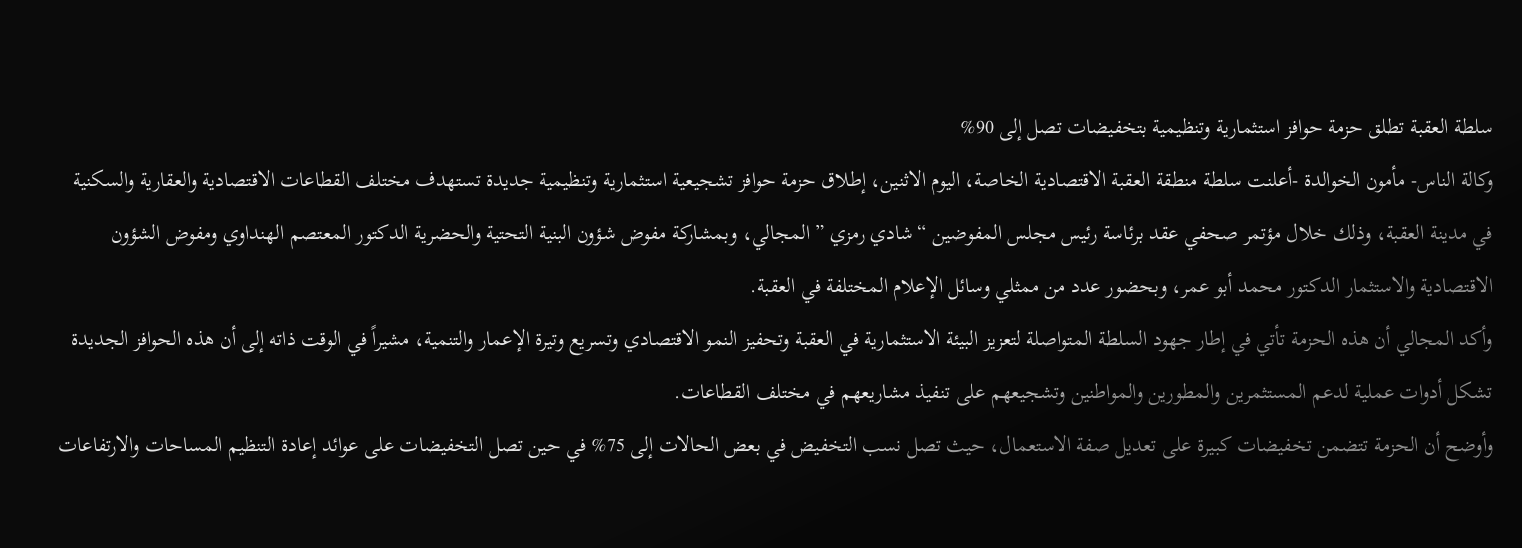سلطة العقبة تطلق حزمة حوافز استثمارية وتنظيمية بتخفيضات تصل إلى 90%
وكالة الناس- مأمون الخوالدة -أعلنت سلطة منطقة العقبة الاقتصادية الخاصة، اليوم الاثنين، إطلاق حزمة حوافز تشجيعية استثمارية وتنظيمية جديدة تستهدف مختلف القطاعات الاقتصادية والعقارية والسكنية في مدينة العقبة، وذلك خلال مؤتمر صحفي عقد برئاسة رئيس مجلس المفوضين “شادي رمزي ” المجالي، وبمشاركة مفوض شؤون البنية التحتية والحضرية الدكتور المعتصم الهنداوي ومفوض الشؤون الاقتصادية والاستثمار الدكتور محمد أبو عمر، وبحضور عدد من ممثلي وسائل الإعلام المختلفة في العقبة.
وأكد المجالي أن هذه الحزمة تأتي في إطار جهود السلطة المتواصلة لتعزيز البيئة الاستثمارية في العقبة وتحفيز النمو الاقتصادي وتسريع وتيرة الإعمار والتنمية، مشيراً في الوقت ذاته إلى أن هذه الحوافز الجديدة تشكل أدوات عملية لدعم المستثمرين والمطورين والمواطنين وتشجيعهم على تنفيذ مشاريعهم في مختلف القطاعات.
وأوضح أن الحزمة تتضمن تخفيضات كبيرة على تعديل صفة الاستعمال، حيث تصل نسب التخفيض في بعض الحالات إلى 75% في حين تصل التخفيضات على عوائد إعادة التنظيم المساحات والارتفاعات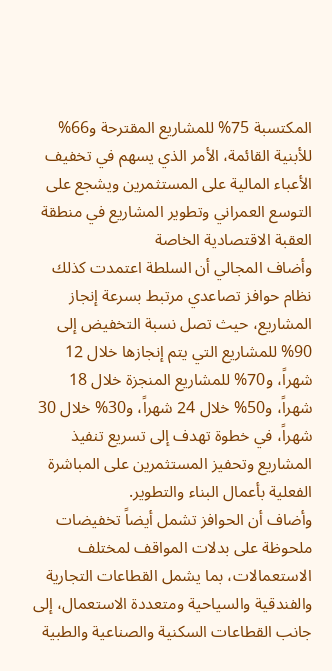المكتسبة 75% للمشاريع المقترحة و66% للأبنية القائمة، الأمر الذي يسهم في تخفيف الأعباء المالية على المستثمرين ويشجع على التوسع العمراني وتطوير المشاريع في منطقة العقبة الاقتصادية الخاصة
وأضاف المجالي أن السلطة اعتمدت كذلك نظام حوافز تصاعدي مرتبط بسرعة إنجاز المشاريع، حيث تصل نسبة التخفيض إلى 90% للمشاريع التي يتم إنجازها خلال 12 شهراً، و70% للمشاريع المنجزة خلال 18 شهراً، و50% خلال 24 شهراً، و30% خلال 30 شهراً، في خطوة تهدف إلى تسريع تنفيذ المشاريع وتحفيز المستثمرين على المباشرة الفعلية بأعمال البناء والتطوير.
وأضاف أن الحوافز تشمل أيضاً تخفيضات ملحوظة على بدلات المواقف لمختلف الاستعمالات، بما يشمل القطاعات التجارية والفندقية والسياحية ومتعددة الاستعمال، إلى جانب القطاعات السكنية والصناعية والطبية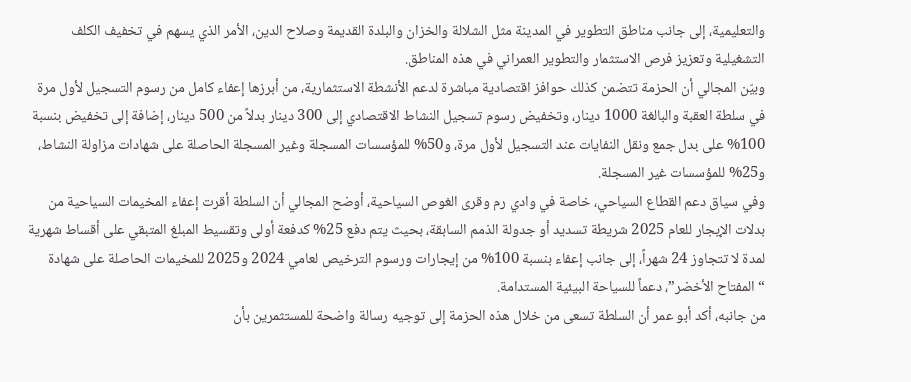والتعليمية، إلى جانب مناطق التطوير في المدينة مثل الشلالة والخزان والبلدة القديمة وصلاح الدين، الأمر الذي يسهم في تخفيف الكلف التشغيلية وتعزيز فرص الاستثمار والتطوير العمراني في هذه المناطق.
وبيّن المجالي أن الحزمة تتضمن كذلك حوافز اقتصادية مباشرة لدعم الأنشطة الاستثمارية، من أبرزها إعفاء كامل من رسوم التسجيل لأول مرة في سلطة العقبة والبالغة 1000 دينار، وتخفيض رسوم تسجيل النشاط الاقتصادي إلى 300 دينار بدلاً من 500 دينار، إضافة إلى تخفيض بنسبة 100% على بدل جمع ونقل النفايات عند التسجيل لأول مرة، و50% للمؤسسات المسجلة وغير المسجلة الحاصلة على شهادات مزاولة النشاط، و25% للمؤسسات غير المسجلة.
وفي سياق دعم القطاع السياحي، خاصة في وادي رم وقرى الغوص السياحية، أوضح المجالي أن السلطة أقرت إعفاء المخيمات السياحية من بدلات الإيجار للعام 2025 شريطة تسديد أو جدولة الذمم السابقة، بحيث يتم دفع 25% كدفعة أولى وتقسيط المبلغ المتبقي على أقساط شهرية لمدة لا تتجاوز 24 شهراً، إلى جانب إعفاء بنسبة 100% من إيجارات ورسوم الترخيص لعامي 2024 و2025 للمخيمات الحاصلة على شهادة “المفتاح الأخضر”، دعماً للسياحة البيئية المستدامة.
من جانبه، أكد أبو عمر أن السلطة تسعى من خلال هذه الحزمة إلى توجيه رسالة واضحة للمستثمرين بأن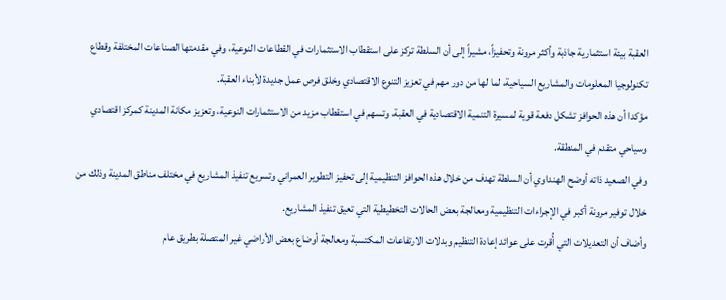العقبة بيئة استثمارية جاذبة وأكثر مرونة وتحفيزاً، مشيراً إلى أن السلطة تركز على استقطاب الاستثمارات في القطاعات النوعية، وفي مقدمتها الصناعات المختلفة وقطاع تكنولوجيا المعلومات والمشاريع السياحية، لما لها من دور مهم في تعزيز التنوع الاقتصادي وخلق فرص عمل جديدة لأبناء العقبة.
مؤكدا أن هذه الحوافز تشكل دفعة قوية لمسيرة التنمية الاقتصادية في العقبة، وتسهم في استقطاب مزيد من الاستثمارات النوعية، وتعزيز مكانة المدينة كمركز اقتصادي وسياحي متقدم في المنطقة.
وفي الصعيد ذاته أوضح الهنداوي أن السلطة تهدف من خلال هذه الحوافز التنظيمية إلى تحفيز التطوير العمراني وتسريع تنفيذ المشاريع في مختلف مناطق المدينة وذلك من خلال توفير مرونة أكبر في الإجراءات التنظيمية ومعالجة بعض الحالات التخطيطية التي تعيق تنفيذ المشاريع.
وأضاف أن التعديلات التي أُقرت على عوائد إعادة التنظيم وبدلات الارتفاعات المكتسبة ومعالجة أوضاع بعض الأراضي غير المتصلة بطريق عام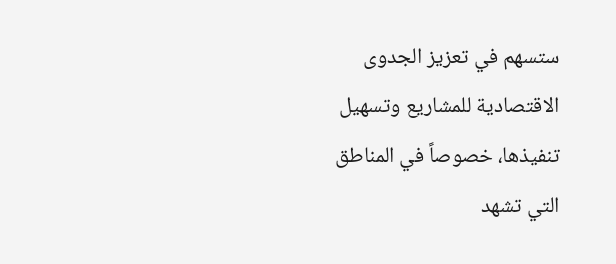ستسهم في تعزيز الجدوى الاقتصادية للمشاريع وتسهيل تنفيذها، خصوصاً في المناطق التي تشهد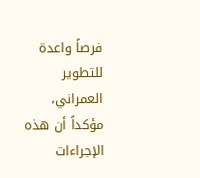فرصاً واعدة للتطوير العمراني، مؤكداً أن هذه الإجراءات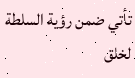تأتي ضمن رؤية السلطة لخلق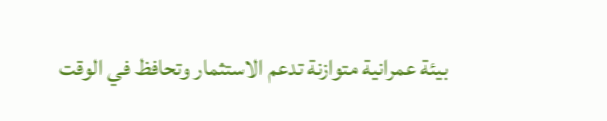بيئة عمرانية متوازنة تدعم الاستثمار وتحافظ في الوقت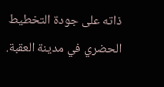ذاته على جودة التخطيط الحضري في مدينة العقبة.